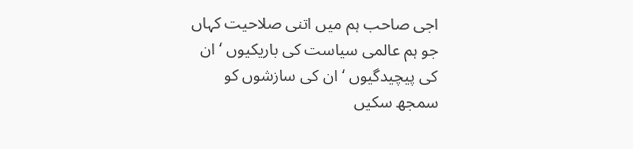اجی صاحب ہم میں اتنی صلاحیت کہاں جو ہم عالمی سیاست کی باریکیوں ‘ ان کی پیچیدگیوں ‘ ان کی سازشوں کو سمجھ سکیں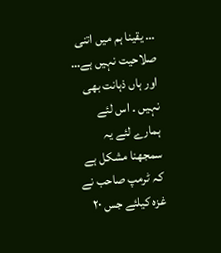… یقینا ہم میں اتنی صلاحیت نہیں ہے… اور ہاں ذہانت بھی نہیں ۔ اس لئے ہمارے لئے یہ سمجھنا مشکل ہے کہ ٹرمپ صاحب نے غزہ کیلئے جس ۲۰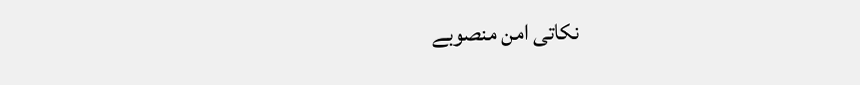نکاتی امن منصوبے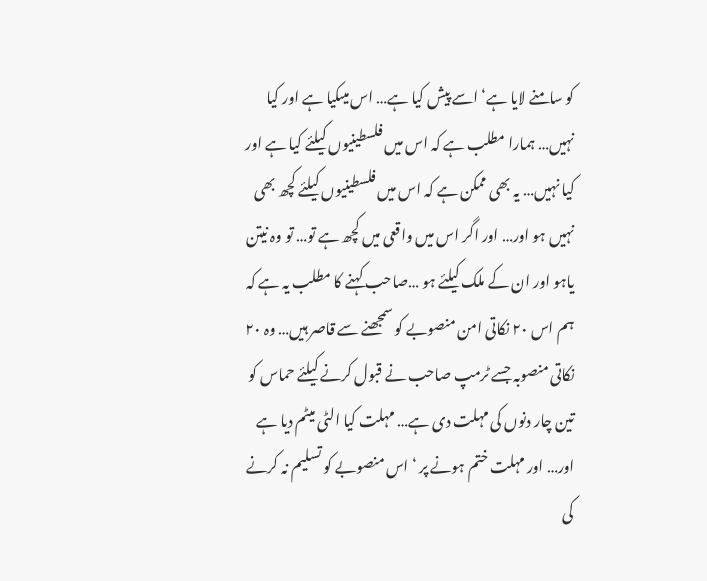کو سامنے لایا ہے‘ اسے پیش کیا ہے… اس میںکیا ہے اور کیا نہیں… ہمارا مطلب ہے کہ اس میں فلسطینیوں کیلئے کیا ہے اور کیا نہیں… یہ بھی ممکن ہے کہ اس میں فلسطینیوں کیلئے کچھ بھی نہیں ہو اور… اور اگر اس میں واقعی میں کچھ ہے تو… تو وہ نیتن یاہو اور ان کے ملک کیلئے ہو …صاحب کہنے کا مطلب یہ ہے کہ ہم اس ۲۰ نکاتی امن منصوبے کو سمجھنے سے قاصر ہیں… وہ ۲۰ نکاتی منصوبہ جسے ٹرمپ صاحب نے قبول کرنے کیلئے حماس کو تین چار دنوں کی مہلت دی ہے… مہلت کیا الٹی میٹم دیا ہے اور… اور مہلت ختم ہونے پر ‘ اس منصوبے کو تسلیم نہ کرنے کی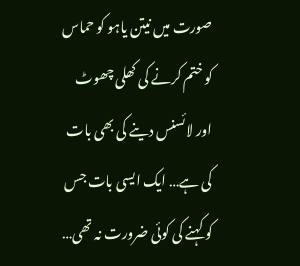صورت میں نیتن یاہو کو حماس کو ختم کرنے کی کھلی چھوٹ اور لائسنس دینے کی بھی بات کی ہے… ایک ایسی بات جس کو کہنے کی کوئی ضرورت نہ تھی…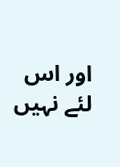اور اس لئے نہیں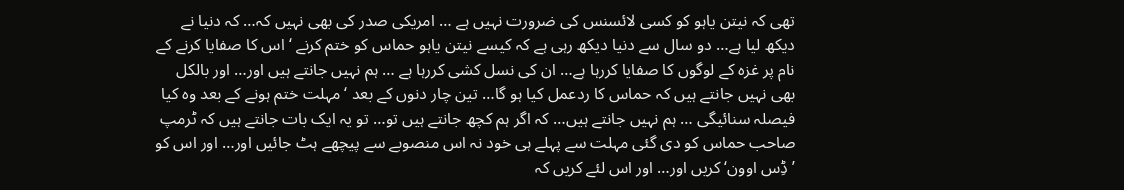تھی کہ نیتن یاہو کو کسی لائسنس کی ضرورت نہیں ہے … امریکی صدر کی بھی نہیں کہ… کہ دنیا نے دیکھ لیا ہے… دو سال سے دنیا دیکھ رہی ہے کہ کیسے نیتن یاہو حماس کو ختم کرنے ‘ اس کا صفایا کرنے کے نام پر غزہ کے لوگوں کا صفایا کررہا ہے… ان کی نسل کشی کررہا ہے … ہم نہیں جانتے ہیں اور… اور بالکل بھی نہیں جانتے ہیں کہ حماس کا ردعمل کیا ہو گا… تین چار دنوں کے بعد ‘ مہلت ختم ہونے کے بعد وہ کیا فیصلہ سنائیگی … ہم نہیں جانتے ہیں… کہ اگر ہم کچھ جانتے ہیں تو… تو یہ ایک بات جانتے ہیں کہ ٹرمپ صاحب حماس کو دی گئی مہلت سے پہلے ہی خود نہ اس منصوبے سے پیچھے ہٹ جائیں اور… اور اس کو ’ڈِس اوون‘ کریں اور… اور اس لئے کریں کہ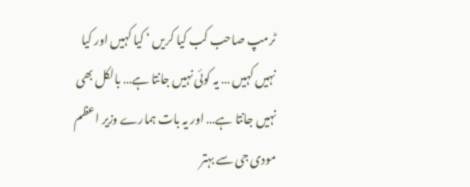ٹرمپ صاحب کب کیا کریں ‘ کیا کہیں اور کیا نہیں کہیں … یہ کوئی نہیں جانتا ہے… بالکل بھی نہیں جانتا ہے… اور یہ بات ہمارے وزیر اعظم مودی جی سے بہتر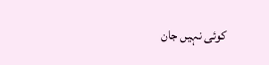کوئی نہیں جان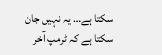سکتا ہے… یہ نہیں جان سکتا ہے کہ ٹرمپ آخر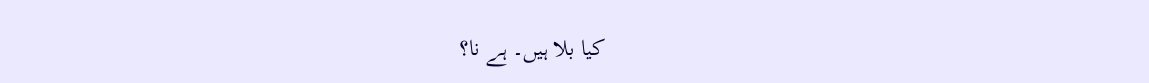کیا بلا ہیں۔ ہے نا؟